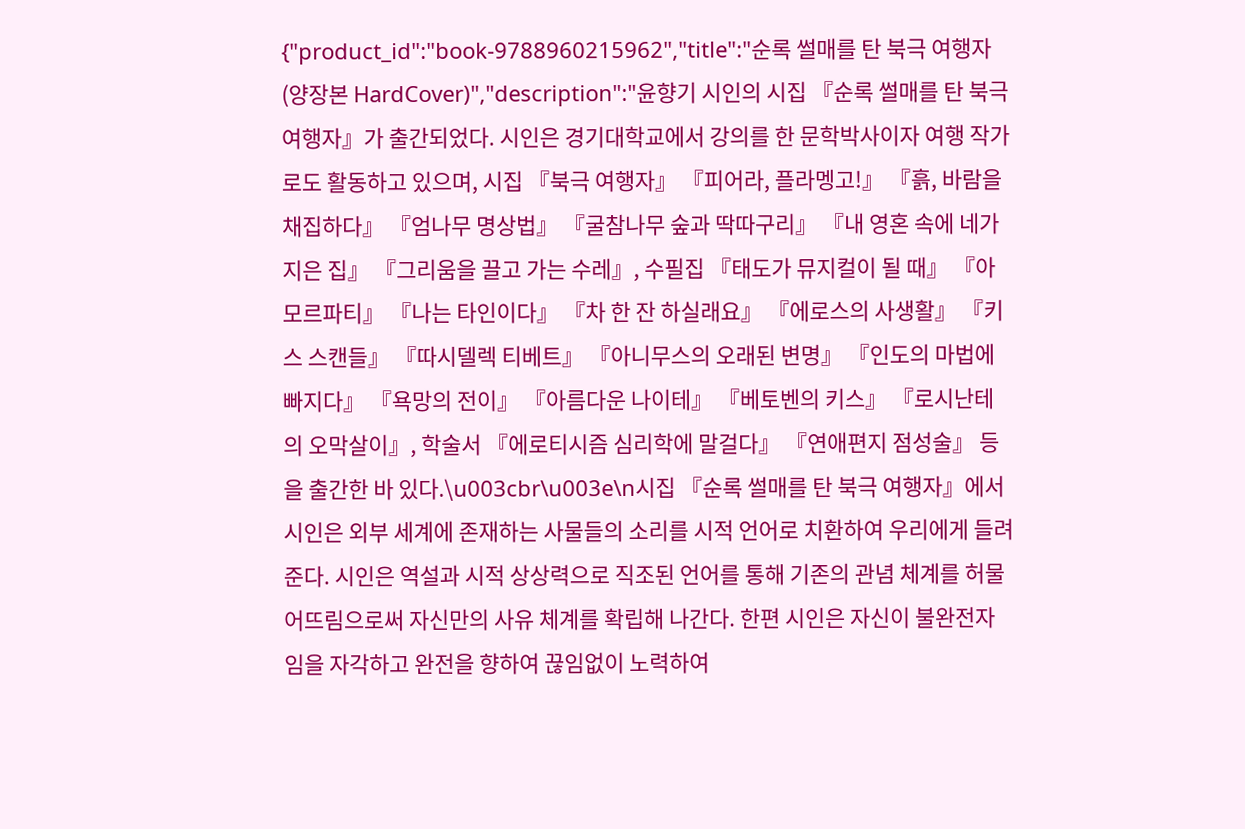{"product_id":"book-9788960215962","title":"순록 썰매를 탄 북극 여행자(양장본 HardCover)","description":"윤향기 시인의 시집 『순록 썰매를 탄 북극 여행자』가 출간되었다. 시인은 경기대학교에서 강의를 한 문학박사이자 여행 작가로도 활동하고 있으며, 시집 『북극 여행자』 『피어라, 플라멩고!』 『흙, 바람을 채집하다』 『엄나무 명상법』 『굴참나무 숲과 딱따구리』 『내 영혼 속에 네가 지은 집』 『그리움을 끌고 가는 수레』, 수필집 『태도가 뮤지컬이 될 때』 『아모르파티』 『나는 타인이다』 『차 한 잔 하실래요』 『에로스의 사생활』 『키스 스캔들』 『따시델렉 티베트』 『아니무스의 오래된 변명』 『인도의 마법에 빠지다』 『욕망의 전이』 『아름다운 나이테』 『베토벤의 키스』 『로시난테의 오막살이』, 학술서 『에로티시즘 심리학에 말걸다』 『연애편지 점성술』 등을 출간한 바 있다.\u003cbr\u003e\n시집 『순록 썰매를 탄 북극 여행자』에서 시인은 외부 세계에 존재하는 사물들의 소리를 시적 언어로 치환하여 우리에게 들려준다. 시인은 역설과 시적 상상력으로 직조된 언어를 통해 기존의 관념 체계를 허물어뜨림으로써 자신만의 사유 체계를 확립해 나간다. 한편 시인은 자신이 불완전자임을 자각하고 완전을 향하여 끊임없이 노력하여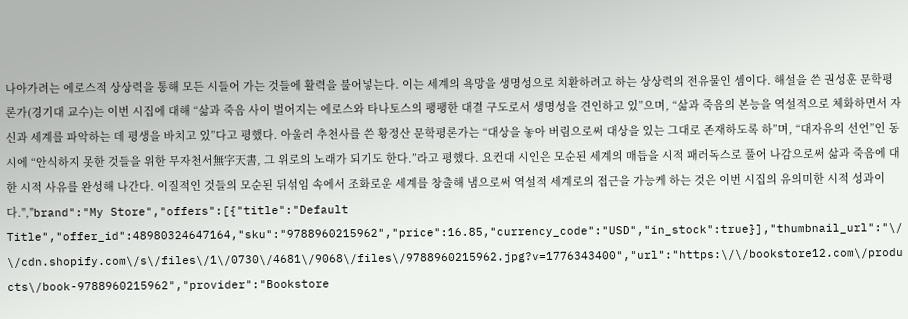나아가려는 에로스적 상상력을 통해 모든 시들어 가는 것들에 활력을 불어넣는다. 이는 세계의 욕망을 생명성으로 치환하려고 하는 상상력의 전유물인 셈이다. 해설을 쓴 권성훈 문학평론가(경기대 교수)는 이번 시집에 대해 “삶과 죽음 사이 벌어지는 에로스와 타나토스의 팽팽한 대결 구도로서 생명성을 견인하고 있”으며, “삶과 죽음의 본능을 역설적으로 체화하면서 자신과 세계를 파악하는 데 평생을 바치고 있”다고 평했다. 아울러 추천사를 쓴 황정산 문학평론가는 “대상을 놓아 버림으로써 대상을 있는 그대로 존재하도록 하”며, “대자유의 선언”인 동시에 “안식하지 못한 것들을 위한 무자천서無字天書, 그 위로의 노래가 되기도 한다.”라고 평했다. 요컨대 시인은 모순된 세계의 매듭을 시적 패러독스로 풀어 나감으로써 삶과 죽음에 대한 시적 사유를 완성해 나간다. 이질적인 것들의 모순된 뒤섞임 속에서 조화로운 세계를 창출해 냄으로써 역설적 세계로의 접근을 가능케 하는 것은 이번 시집의 유의미한 시적 성과이다.","brand":"My Store","offers":[{"title":"Default Title","offer_id":48980324647164,"sku":"9788960215962","price":16.85,"currency_code":"USD","in_stock":true}],"thumbnail_url":"\/\/cdn.shopify.com\/s\/files\/1\/0730\/4681\/9068\/files\/9788960215962.jpg?v=1776343400","url":"https:\/\/bookstore12.com\/products\/book-9788960215962","provider":"Bookstore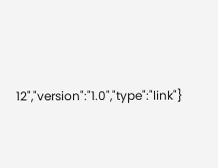12","version":"1.0","type":"link"}